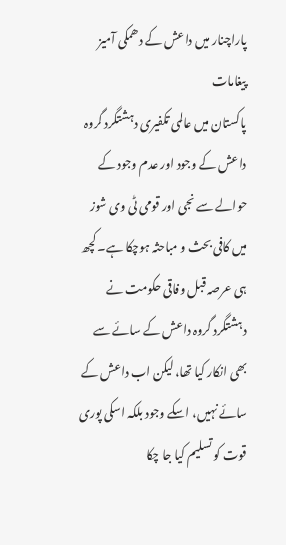پاراچنار میں داعش کے دھمکی آمیز پیغامات
پاکستان میں عالمی تکفیری دہشتگرد گروہ داعش کے وجود اور عدم وجود کے حوالے سے نجی اور قومی ٹی وی شوز میں کافی بحث و مباحثہ ہوچکا ہے۔ کچھ ہی عرصہ قبل وفاقی حکومت نے دہشتگرد گروہ داعش کے سائے سے بھی انکار کیا تھا، لیکن اب داعش کے سائے نہیں، اسکے وجود بلکہ اسکی پوری قوت کو تسلیم کیا جا چکا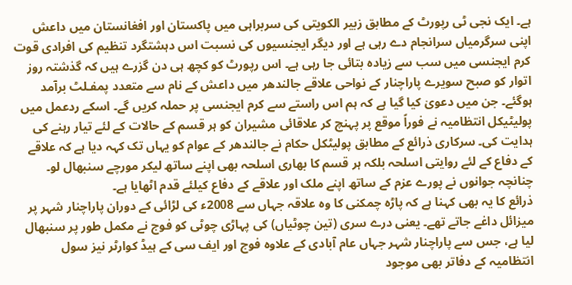ہے۔ ایک نجی ٹی رپورٹ کے مطابق زبیر الکویتی کی سربراہی میں پاکستان اور افغانستان میں داعش اپنی سرگرمیاں سرانجام دے رہی ہے اور دیگر ایجنسیوں کی نسبت اس دہشتگرد تنظیم کی افرادی قوت کرم ایجنسی میں سب سے زیادہ بتائی جا رہی ہے۔ اس رپورٹ کو کچھ ہی دن گزرے ہیں کہ گذشتہ روز اتوار کو صبح سویرے پاراچنار کے نواحی علاقے جالندھر میں داعش کے نام سے متعدد پمفـلٹ برآمد ہوگئے۔ جن میں دعویٰ کیا گیا ہے کہ ہم اس راستے سے کرم ایجنسی پر حملہ کریں گے۔ اسکے ردعمل میں پولیٹیکل انتظامیہ نے فوراً موقع پر پہنچ کر علاقائی مشیران کو ہر قسم کے حالات کے لئے تیار رہنے کی ہدایت کی۔ سرکاری ذرائع کے مطابق پولیٹکل حکام نے جالندھر کے عوام کو یہاں تک کہہ دیا ہے کہ علاقے کے دفاع کے لئے روایتی اسلحہ بلکہ ہر قسم کا بھاری اسلحہ بھی اپنے ساتھ لیکر مورچے سنبھال لو۔ چنانچہ جوانوں نے پورے عزم کے ساتھ اپنے ملک اور علاقے کے دفاع کیلئے قدم اٹھایا ہے۔
ذرائع کا یہ بھی کہنا ہے کہ پاڑہ چمکنی کا وہ علاقہ جہاں سے 2008ء کی لڑائی کے دوران پاراچنار شہر پر میزائل داغے جاتے تھے۔ یعنی درے سری (تین چوٹیاں) کی پہاڑی چوٹی کو فوج نے مکمل طور پر سنبھال لیا ہے، جس سے پاراچنار شہر جہاں عام آبادی کے علاوہ فوج اور ایف سی کے ہیڈ کوارٹر نیز سول انتظامیہ کے دفاتر بھی موجود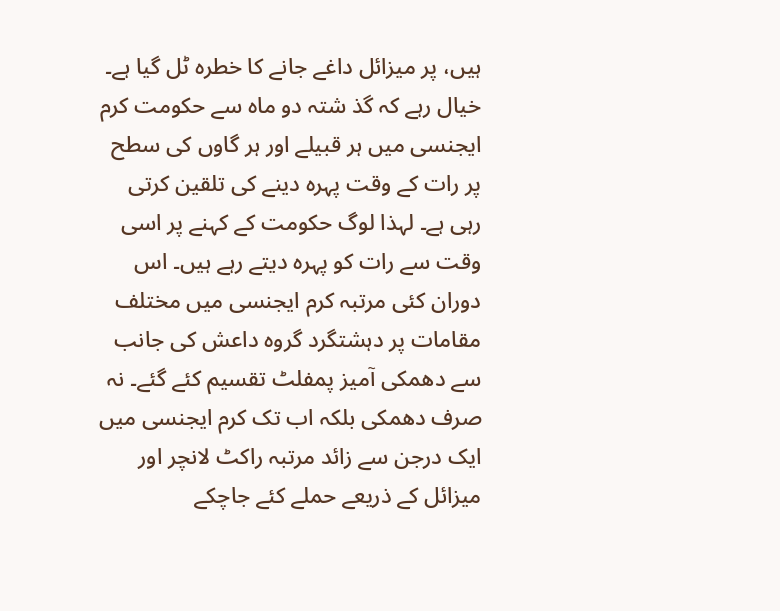ہیں، پر میزائل داغے جانے کا خطرہ ٹل گیا ہے۔ خیال رہے کہ گذ شتہ دو ماہ سے حکومت کرم ایجنسی میں ہر قبیلے اور ہر گاوں کی سطح پر رات کے وقت پہرہ دینے کی تلقین کرتی رہی ہے۔ لہذا لوگ حکومت کے کہنے پر اسی وقت سے رات کو پہرہ دیتے رہے ہیں۔ اس دوران کئی مرتبہ کرم ایجنسی میں مختلف مقامات پر دہشتگرد گروہ داعش کی جانب سے دھمکی آمیز پمفلٹ تقسیم کئے گئے۔ نہ صرف دھمکی بلکہ اب تک کرم ایجنسی میں ایک درجن سے زائد مرتبہ راکٹ لانچر اور میزائل کے ذریعے حملے کئے جاچکے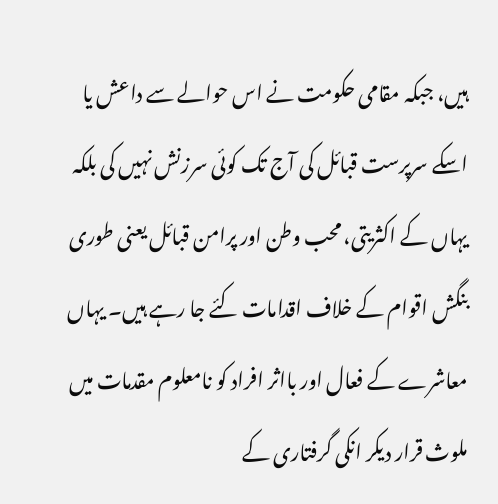ہیں، جبکہ مقامی حکومت نے اس حوالے سے داعش یا اسکے سرپرست قبائل کی آج تک کوئی سرزنش نہیں کی بلکہ یہاں کے اکثریتی، محب وطن اور پرامن قبائل یعنی طوری بنگش اقوام کے خلاف اقدامات کئے جا رہے ہیں۔ یہاں معاشرے کے فعال اور بااثر افراد کو نامعلوم مقدمات میں ملوث قرار دیکر انکی گرفتاری کے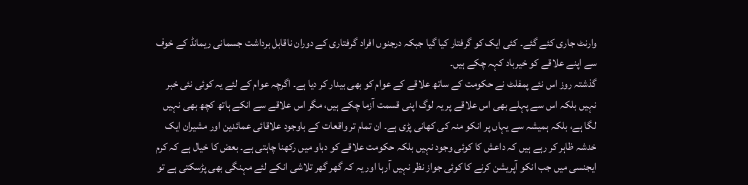وارنٹ جاری کئے گئے۔ کئی ایک کو گرفتار کیا گیا جبکہ درجنوں افراد گرفتاری کے دوران ناقابل برداشت جسمانی ریمانڈ کے خوف سے اپنے علاقے کو خیرباد کہہ چکے ہیں۔
گذشتہ روز اس نئے پمفلٹ نے حکومت کے ساتھ علاقے کے عوام کو بھی بیدار کر دیا ہے۔ اگرچہ عوام کے لئے یہ کوئی نئی خبر نہیں بلکہ اس سے پہلے بھی اس علاقے پر یہ لوگ اپنی قسمت آزما چکے ہیں، مگر اس علاقے سے انکے ہاتھ کچھ بھی نہیں لگا ہے، بلکہ ہمیشہ سے یہاں پر انکو منہ کی کھانی پڑی ہے۔ ان تمام تر واقعات کے باوجود علاقائی عمائدین اور مشیران ایک خدشہ ظاہر کر رہے ہیں کہ داعش کا کوئی وجود نہیں بلکہ حکومت علاقے کو دباو میں رکھنا چاہتی ہے۔ بعض کا خیال ہے کہ کرم ایجنسی میں جب انکو آپریشن کرنے کا کوئی جواز نظر نہیں آرہا اور یہ کہ گھر گھر تلاشی انکے لئے مہنگی بھی پڑسکتی ہے تو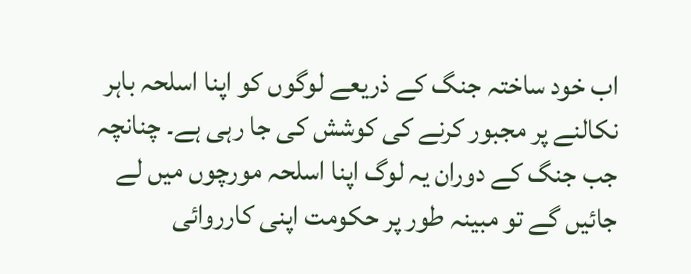اب خود ساختہ جنگ کے ذریعے لوگوں کو اپنا اسلحہ باہر نکالنے پر مجبور کرنے کی کوشش کی جا رہی ہے۔ چنانچہ جب جنگ کے دوران یہ لوگ اپنا اسلحہ مورچوں میں لے جائیں گے تو مبینہ طور پر حکومت اپنی کارروائی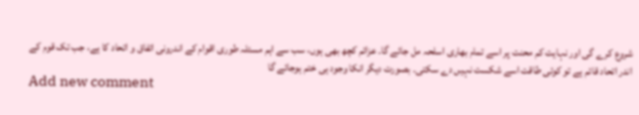شروع کرے گی اور نہایت کم محنت پر اسے تمام بھاری اسلحہ مل جائے گا۔ عزائم کچھ بھی ہوں، سب سے اہم مسئلہ طوری اقوام کے اندرونی اتفاق و اتحاد کا ہے، جب تک قوم کے اندر اتحاد قائم ہے تو کوئی طاقت اسے شکست نہیں دے سکتی۔ بصورت دیگر انکا وجود ہی ختم ہوجائے گا
Add new comment